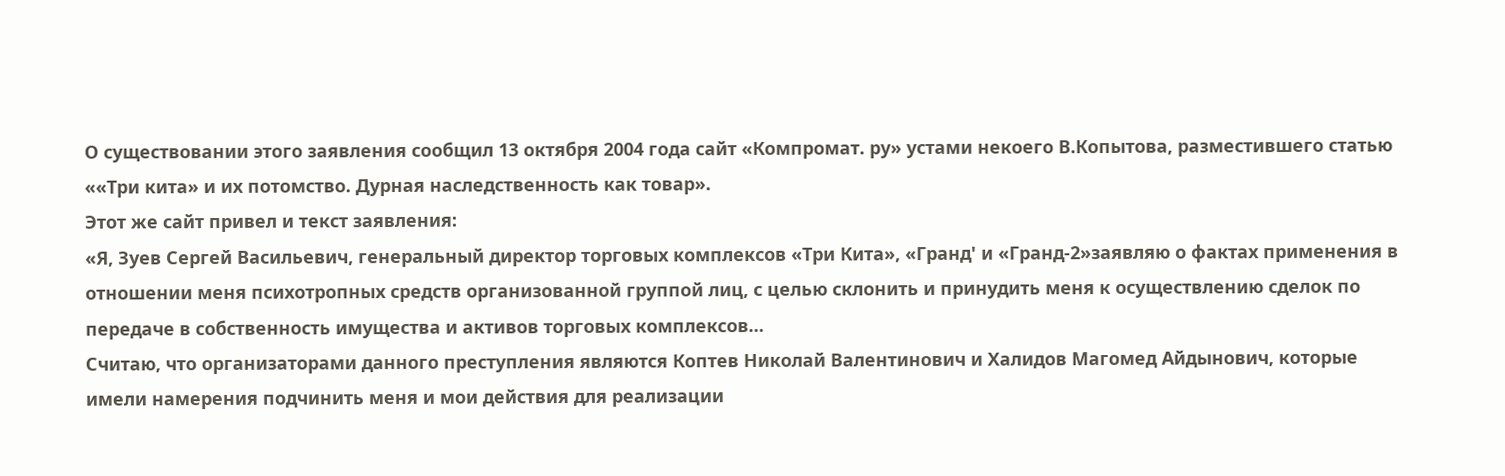О существовании этого заявления сообщил 13 октября 2004 года сайт «Компромат. ру» устами некоего В.Копытова, разместившего статью ««Три кита» и их потомство. Дурная наследственность как товар».
Этот же сайт привел и текст заявления:
«Я, Зуев Сергей Васильевич, генеральный директор торговых комплексов «Три Кита», «Гранд' и «Гранд-2»заявляю о фактах применения в отношении меня психотропных средств организованной группой лиц, с целью склонить и принудить меня к осуществлению сделок по передаче в собственность имущества и активов торговых комплексов…
Считаю, что организаторами данного преступления являются Коптев Николай Валентинович и Халидов Магомед Айдынович, которые имели намерения подчинить меня и мои действия для реализации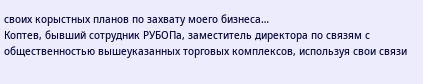своих корыстных планов по захвату моего бизнеса…
Коптев, бывший сотрудник РУБОПа, заместитель директора по связям с общественностью вышеуказанных торговых комплексов, используя свои связи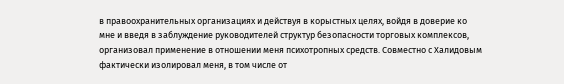в правоохранительных организациях и действуя в корыстных целях, войдя в доверие ко мне и введя в заблуждение руководителей структур безопасности торговых комплексов, организовал применение в отношении меня психотропных средств. Совместно с Халидовым фактически изолировал меня, в том числе от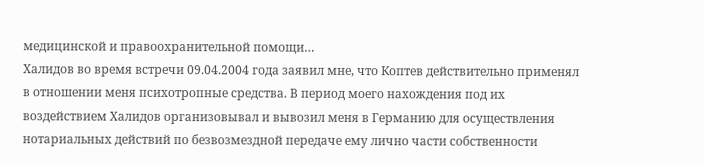медицинской и правоохранительной помощи…
Халидов во время встречи 09.04.2004 года заявил мне, что Коптев действительно применял в отношении меня психотропные средства. В период моего нахождения под их воздействием Халидов организовывал и вывозил меня в Германию для осуществления нотариальных действий по безвозмездной передаче ему лично части собственности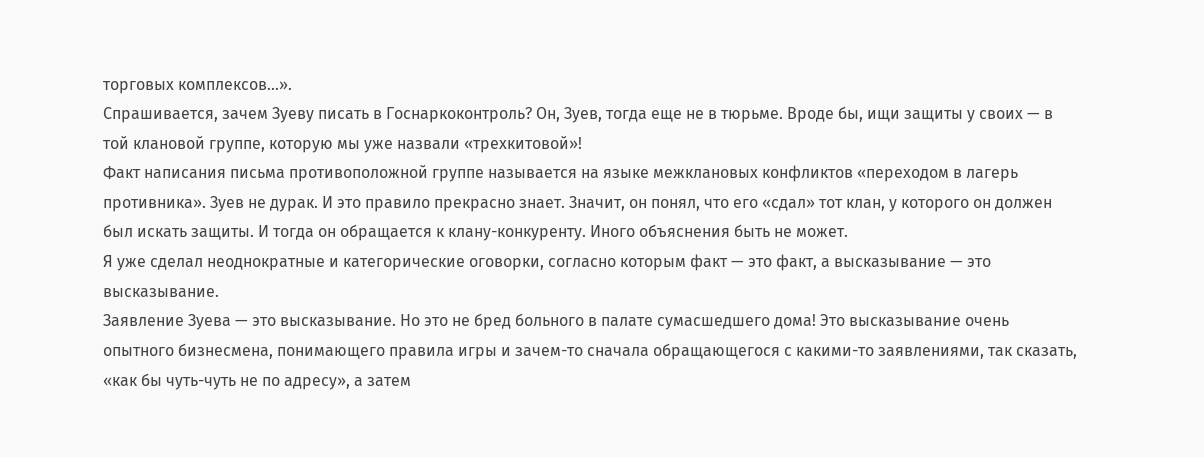торговых комплексов…».
Спрашивается, зачем Зуеву писать в Госнаркоконтроль? Он, Зуев, тогда еще не в тюрьме. Вроде бы, ищи защиты у своих — в той клановой группе, которую мы уже назвали «трехкитовой»!
Факт написания письма противоположной группе называется на языке межклановых конфликтов «переходом в лагерь противника». Зуев не дурак. И это правило прекрасно знает. Значит, он понял, что его «сдал» тот клан, у которого он должен был искать защиты. И тогда он обращается к клану-конкуренту. Иного объяснения быть не может.
Я уже сделал неоднократные и категорические оговорки, согласно которым факт — это факт, а высказывание — это высказывание.
Заявление Зуева — это высказывание. Но это не бред больного в палате сумасшедшего дома! Это высказывание очень опытного бизнесмена, понимающего правила игры и зачем-то сначала обращающегося с какими-то заявлениями, так сказать, «как бы чуть-чуть не по адресу», а затем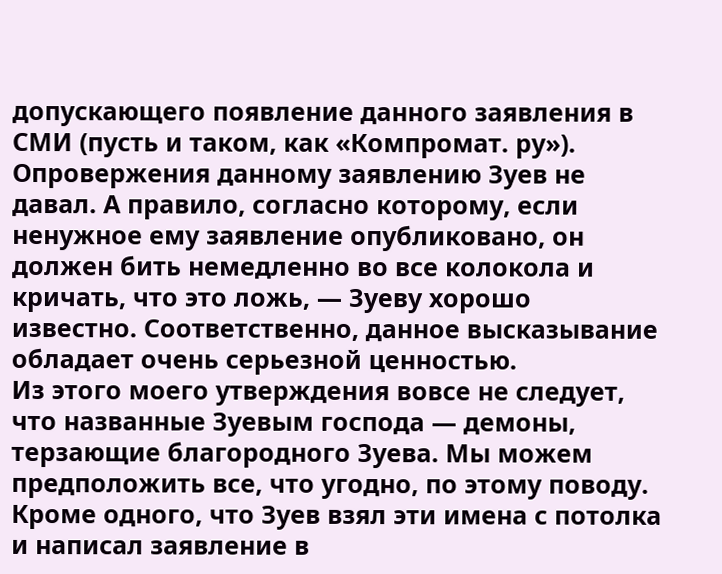допускающего появление данного заявления в СМИ (пусть и таком, как «Компромат. ру»). Опровержения данному заявлению Зуев не давал. А правило, согласно которому, если ненужное ему заявление опубликовано, он должен бить немедленно во все колокола и кричать, что это ложь, — Зуеву хорошо известно. Соответственно, данное высказывание обладает очень серьезной ценностью.
Из этого моего утверждения вовсе не следует, что названные Зуевым господа — демоны, терзающие благородного Зуева. Мы можем предположить все, что угодно, по этому поводу. Кроме одного, что Зуев взял эти имена с потолка и написал заявление в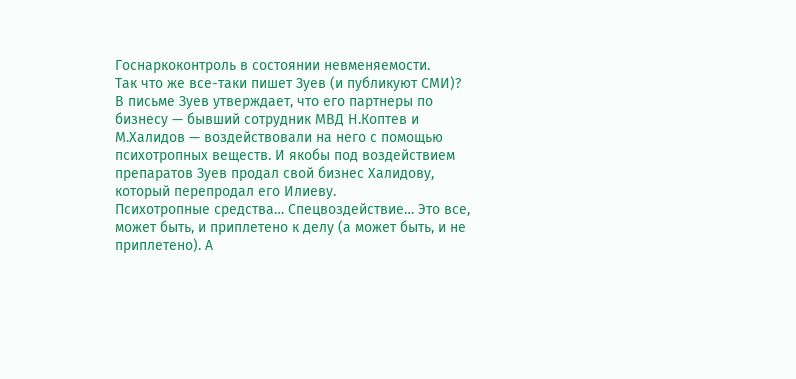Госнаркоконтроль в состоянии невменяемости.
Так что же все-таки пишет Зуев (и публикуют СМИ)?
В письме Зуев утверждает, что его партнеры по бизнесу — бывший сотрудник МВД Н.Коптев и М.Халидов — воздействовали на него с помощью психотропных веществ. И якобы под воздействием препаратов Зуев продал свой бизнес Халидову, который перепродал его Илиеву.
Психотропные средства… Спецвоздействие… Это все, может быть, и приплетено к делу (а может быть, и не приплетено). А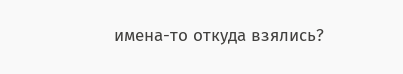имена-то откуда взялись?